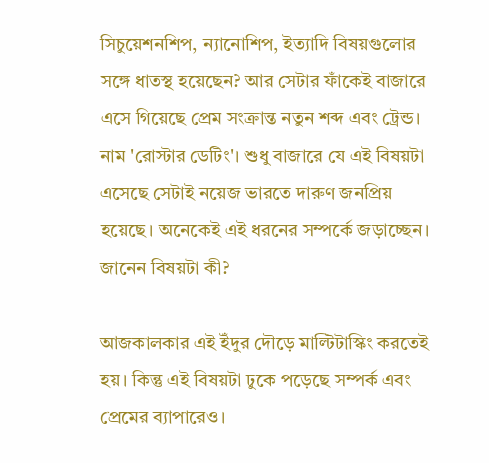সিচুয়েশনশিপ, ন্যানোশিপ, ইত্যাদি বিষয়গুলোর সঙ্গে ধাতস্থ হয়েছেন? আর সেটার ফাঁকেই বাজারে এসে গিয়েছে প্রেম সংক্রান্ত নতুন শব্দ এবং ট্রেন্ড। নাম 'রোস্টার ডেটিং'। শুধু বাজারে যে এই বিষয়টা এসেছে সেটাই নয়েজ ভারতে দারুণ জনপ্রিয় হয়েছে। অনেকেই এই ধরনের সম্পর্কে জড়াচ্ছেন। জানেন বিষয়টা কী?

আজকালকার এই ইঁদুর দৌড়ে মাল্টিটাস্কিং করতেই হয়। কিন্তু এই বিষয়টা ঢুকে পড়েছে সম্পর্ক এবং প্রেমের ব্যাপারেও।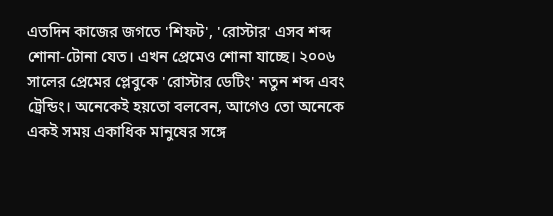এতদিন কাজের জগতে 'শিফট', 'রোস্টার' এসব শব্দ শোনা-টোনা যেত। এখন প্রেমেও শোনা যাচ্ছে। ২০০৬ সালের প্রেমের প্লেবুকে 'রোস্টার ডেটিং' নতুন শব্দ এবং ট্রেন্ডিং। অনেকেই হয়তো বলবেন, আগেও তো অনেকে একই সময় একাধিক মানুষের সঙ্গে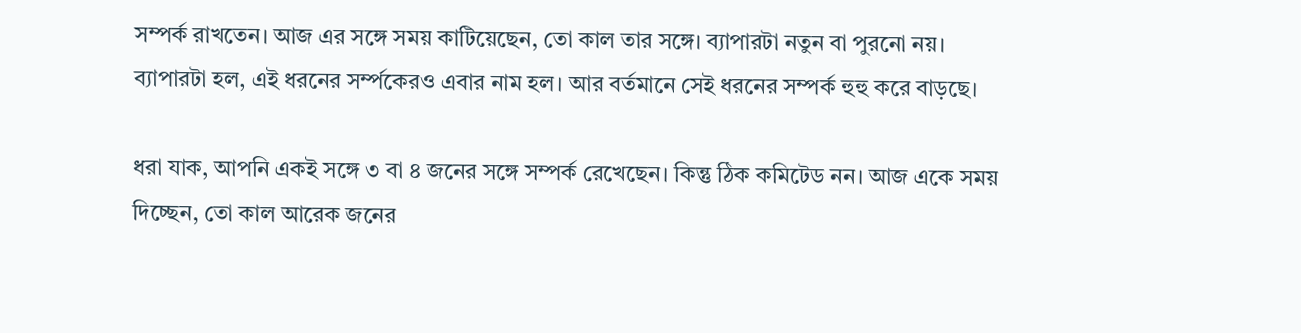সম্পর্ক রাখতেন। আজ এর সঙ্গে সময় কাটিয়েছেন, তো কাল তার সঙ্গে। ব্যাপারটা নতুন বা পুরনো নয়। ব্যাপারটা হল, এই ধরনের সর্ম্পকেরও এবার নাম হল। আর বর্তমানে সেই ধরনের সম্পর্ক হুহু করে বাড়ছে।

ধরা যাক, আপনি একই সঙ্গে ৩ বা ৪ জনের সঙ্গে সম্পর্ক রেখেছেন। কিন্তু ঠিক কমিটেড নন। আজ একে সময় দিচ্ছেন, তো কাল আরেক জনের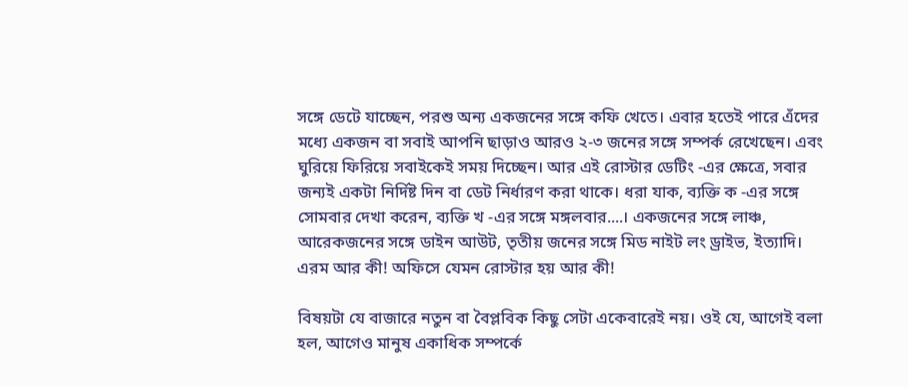সঙ্গে ডেটে যাচ্ছেন, পরশু অন্য একজনের সঙ্গে কফি খেতে। এবার হতেই পারে এঁদের মধ্যে একজন বা সবাই আপনি ছাড়াও আরও ২-৩ জনের সঙ্গে সম্পর্ক রেখেছেন। এবং ঘুরিয়ে ফিরিয়ে সবাইকেই সময় দিচ্ছেন। আর এই রোস্টার ডেটিং -এর ক্ষেত্রে, সবার জন্যই একটা নির্দিষ্ট দিন বা ডেট নির্ধারণ করা থাকে। ধরা যাক, ব্যক্তি ক -এর সঙ্গে সোমবার দেখা করেন, ব্যক্তি খ -এর সঙ্গে মঙ্গলবার....। একজনের সঙ্গে লাঞ্চ, আরেকজনের সঙ্গে ডাইন আউট, তৃতীয় জনের সঙ্গে মিড নাইট লং ড্রাইভ, ইত্যাদি। এরম আর কী! অফিসে যেমন রোস্টার হয় আর কী!

বিষয়টা যে বাজারে নতুন বা বৈপ্লবিক কিছু সেটা একেবারেই নয়। ওই যে, আগেই বলা হল, আগেও মানুষ একাধিক সম্পর্কে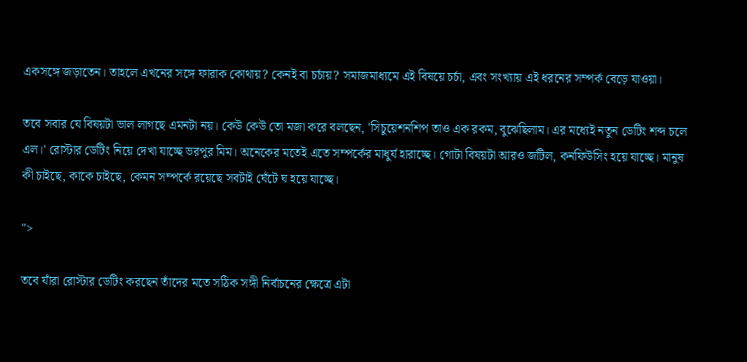একসঙ্গে জড়াতেন। তাহলে এখনের সঙ্গে ফারাক কোথায়? কেনই বা চর্চায়? সমাজমাধ্যমে এই বিষয়ে চর্চা, এবং সংখ্যায় এই ধরনের সম্পর্ক বেড়ে যাওয়া।

তবে সবার যে বিষয়টা ভাল লাগছে এমনটা নয়। কেউ কেউ তো মজা করে বলছেন, 'সিচুয়েশনশিপ তাও এক রকম, বুঝেছিলাম। এর মধ্যেই নতুন ডেটিং শব্দ চলে এল।' রোস্টার ডেটিং নিয়ে দেখা যাচ্ছে ভরপুর মিম। অনেকের মতেই এতে সম্পর্কের মাধুর্য হারাচ্ছে। গোটা বিষয়টা আরও জটিল, কনফিউসিং হয়ে যাচ্ছে। মানুষ কী চাইছে, কাকে চাইছে, কেমন সম্পর্কে রয়েছে সবটাই ঘেঁটে ঘ হয়ে যাচ্ছে।

">

তবে যাঁরা রোস্টার ডেটিং করছেন তাঁদের মতে সঠিক সঙ্গী নির্বাচনের ক্ষেত্রে এটা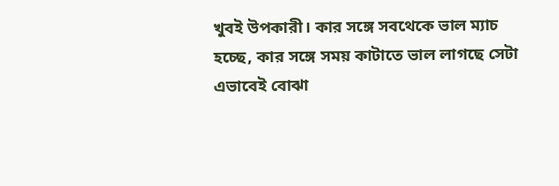খুবই উপকারী। কার সঙ্গে সবথেকে ভাল ম্যাচ হচ্ছে, কার সঙ্গে সময় কাটাতে ভাল লাগছে সেটা এভাবেই বোঝা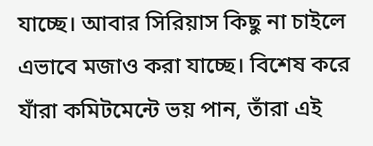যাচ্ছে। আবার সিরিয়াস কিছু না চাইলে এভাবে মজাও করা যাচ্ছে। বিশেষ করে যাঁরা কমিটমেন্টে ভয় পান, তাঁরা এই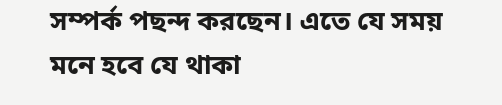সম্পর্ক পছন্দ করছেন। এতে যে সময় মনে হবে যে থাকা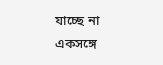যাচ্ছে না একসঙ্গে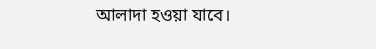আলাদা হওয়া যাবে।